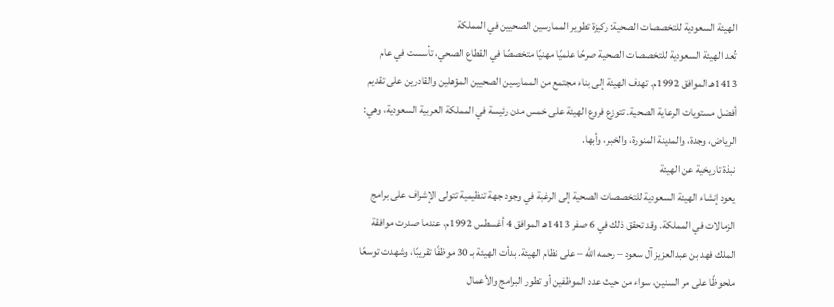الهيئة السعودية للتخصصات الصحية: ركيزة تطوير الممارسين الصحيين في المملكة
تُعد الهيئة السعودية للتخصصات الصحية صرحًا علميًا مهنيًا متخصصًا في القطاع الصحي، تأسست في عام 1413هـ الموافق 1992م. تهدف الهيئة إلى بناء مجتمع من الممارسين الصحيين المؤهلين والقادرين على تقديم أفضل مستويات الرعاية الصحية. تتوزع فروع الهيئة على خمس مدن رئيسة في المملكة العربية السعودية، وهي: الرياض، وجدة، والمدينة المنورة، والخبر، وأبها.
نبذة تاريخية عن الهيئة
يعود إنشاء الهيئة السعودية للتخصصات الصحية إلى الرغبة في وجود جهة تنظيمية تتولى الإشراف على برامج الزمالات في المملكة. وقد تحقق ذلك في 6 صفر 1413هـ الموافق 4 أغسطس 1992م، عندما صدرت موافقة الملك فهد بن عبدالعزيز آل سعود – رحمه الله – على نظام الهيئة. بدأت الهيئة بـ 30 موظفًا تقريبًا، وشهدت توسعًا ملحوظًا على مر السنين، سواء من حيث عدد الموظفين أو تطور البرامج والأعمال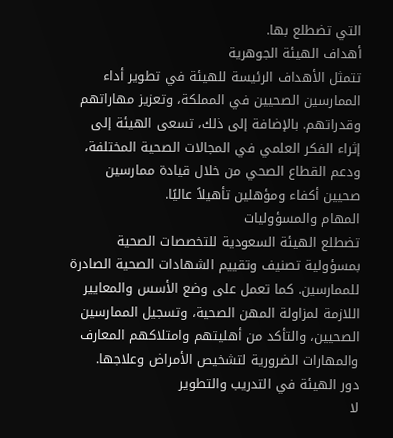التي تضطلع بها.
أهداف الهيئة الجوهرية
تتمثل الأهداف الرئيسة للهيئة في تطوير أداء الممارسين الصحيين في المملكة، وتعزيز مهاراتهم وقدراتهم. بالإضافة إلى ذلك، تسعى الهيئة إلى إثراء الفكر العلمي في المجالات الصحية المختلفة، ودعم القطاع الصحي من خلال قيادة ممارسين صحيين أكفاء ومؤهلين تأهيلاً عاليًا.
المهام والمسؤوليات
تضطلع الهيئة السعودية للتخصصات الصحية بمسؤولية تصنيف وتقييم الشهادات الصحية الصادرة للممارسين. كما تعمل على وضع الأسس والمعايير اللازمة لمزاولة المهن الصحية، وتسجيل الممارسين الصحيين، والتأكد من أهليتهم وامتلاكهم المعارف والمهارات الضرورية لتشخيص الأمراض وعلاجها.
دور الهيئة في التدريب والتطوير
لا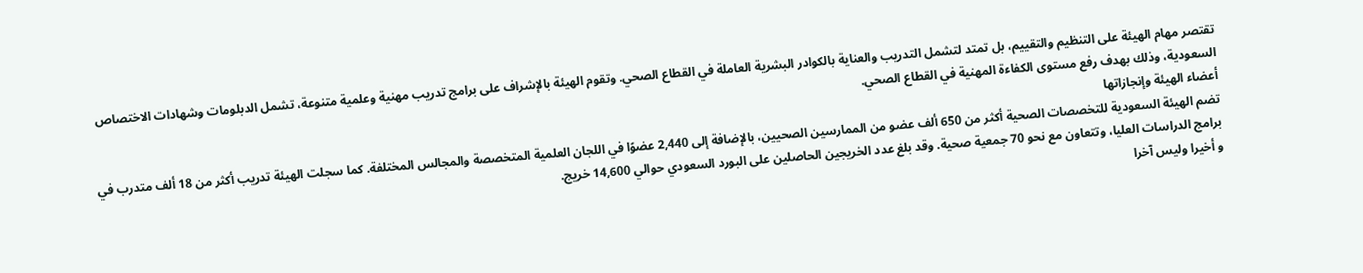تقتصر مهام الهيئة على التنظيم والتقييم، بل تمتد لتشمل التدريب والعناية بالكوادر البشرية العاملة في القطاع الصحي. وتقوم الهيئة بالإشراف على برامج تدريب مهنية وعلمية متنوعة، تشمل الدبلومات وشهادات الاختصاص السعودية، وذلك بهدف رفع مستوى الكفاءة المهنية في القطاع الصحي.
أعضاء الهيئة وإنجازاتها
تضم الهيئة السعودية للتخصصات الصحية أكثر من 650 ألف عضو من الممارسين الصحيين، بالإضافة إلى 2,440 عضوًا في اللجان العلمية المتخصصة والمجالس المختلفة. كما سجلت الهيئة تدريب أكثر من 18 ألف متدرب في برامج الدراسات العليا، وتتعاون مع نحو 70 جمعية صحية. وقد بلغ عدد الخريجين الحاصلين على البورد السعودي حوالي 14,600 خريج.
و أخيرا وليس آخرا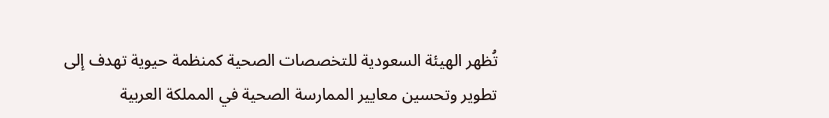تُظهر الهيئة السعودية للتخصصات الصحية كمنظمة حيوية تهدف إلى تطوير وتحسين معايير الممارسة الصحية في المملكة العربية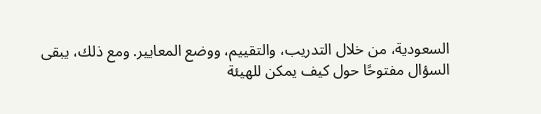السعودية، من خلال التدريب، والتقييم، ووضع المعايير. ومع ذلك، يبقى السؤال مفتوحًا حول كيف يمكن للهيئة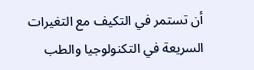أن تستمر في التكيف مع التغيرات السريعة في التكنولوجيا والطب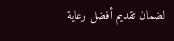لضمان تقديم أفضل رعاية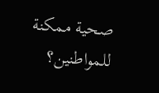صحية ممكنة للمواطنين؟